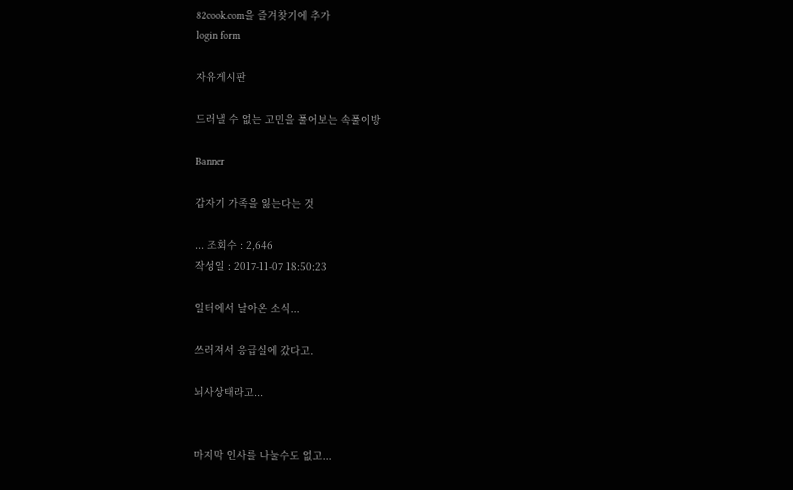82cook.com을 즐겨찾기에 추가
login form

자유게시판

드러낼 수 없는 고민을 풀어보는 속풀이방

Banner

갑자기 가족을 잃는다는 것

... 조회수 : 2,646
작성일 : 2017-11-07 18:50:23

일터에서 날아온 소식...

쓰러져서 응급실에 갔다고.

뇌사상태라고...


마지막 인사를 나눌수도 없고...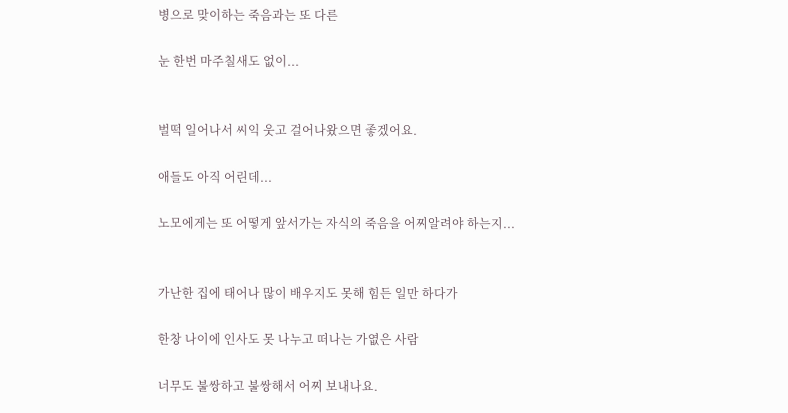병으로 맞이하는 죽음과는 또 다른

눈 한번 마주칠새도 없이...


벌떡 일어나서 씨익 웃고 걸어나왔으면 좋겠어요.

애들도 아직 어린데...

노모에게는 또 어떻게 앞서가는 자식의 죽음을 어찌알려야 하는지...


가난한 집에 태어나 많이 배우지도 못해 힘든 일만 하다가

한창 나이에 인사도 못 나누고 떠나는 가엾은 사람

너무도 불쌍하고 불쌍해서 어찌 보내나요.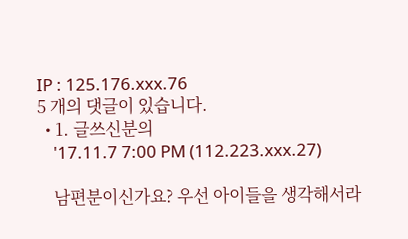IP : 125.176.xxx.76
5 개의 댓글이 있습니다.
  • 1. 글쓰신분의
    '17.11.7 7:00 PM (112.223.xxx.27)

    남편분이신가요? 우선 아이들을 생각해서라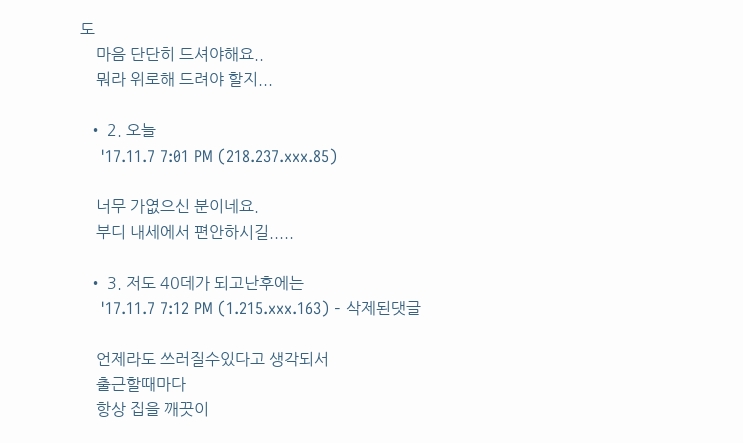도
    마음 단단히 드셔야해요..
    뭐라 위로해 드려야 할지...

  • 2. 오늘
    '17.11.7 7:01 PM (218.237.xxx.85)

    너무 가엾으신 분이네요.
    부디 내세에서 편안하시길.....

  • 3. 저도 40데가 되고난후에는
    '17.11.7 7:12 PM (1.215.xxx.163) - 삭제된댓글

    언제라도 쓰러질수있다고 생각되서
    출근할때마다
    항상 집을 깨끗이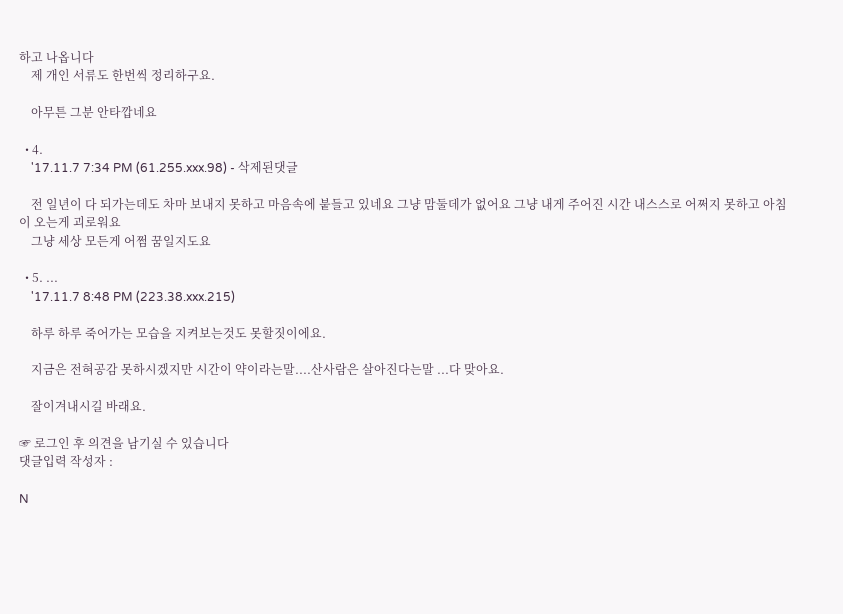하고 나옵니다
    제 개인 서류도 한번씩 정리하구요.

    아무튼 그분 안타깝네요

  • 4.
    '17.11.7 7:34 PM (61.255.xxx.98) - 삭제된댓글

    전 일년이 다 되가는데도 차마 보내지 못하고 마음속에 붙들고 있네요 그냥 맘둘데가 없어요 그냥 내게 주어진 시간 내스스로 어쩌지 못하고 아침이 오는게 괴로워요
    그냥 세상 모든게 어쩜 꿈일지도요

  • 5. ...
    '17.11.7 8:48 PM (223.38.xxx.215)

    하루 하루 죽어가는 모습을 지켜보는것도 못할짓이에요.

    지금은 전혀공감 못하시겠지만 시간이 약이라는말....산사람은 살아진다는말 ...다 맞아요.

    잘이겨내시길 바래요.

☞ 로그인 후 의견을 남기실 수 있습니다
댓글입력 작성자 :

N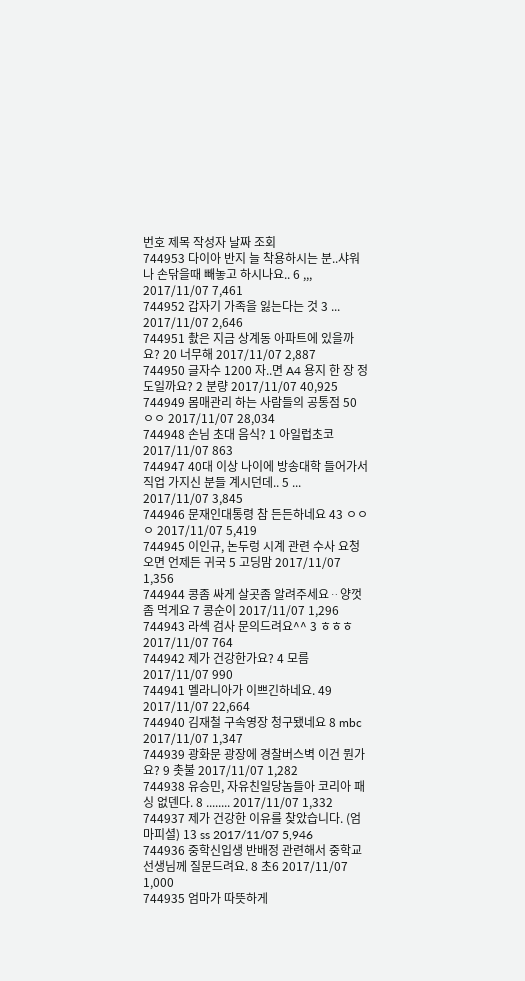번호 제목 작성자 날짜 조회
744953 다이아 반지 늘 착용하시는 분..샤워나 손닦을때 빼놓고 하시나요.. 6 ,,, 2017/11/07 7,461
744952 갑자기 가족을 잃는다는 것 3 ... 2017/11/07 2,646
744951 촰은 지금 상계동 아파트에 있을까요? 20 너무해 2017/11/07 2,887
744950 글자수 1200 자..면 A4 용지 한 장 정도일까요? 2 분량 2017/11/07 40,925
744949 몸매관리 하는 사람들의 공통점 50 ㅇㅇ 2017/11/07 28,034
744948 손님 초대 음식? 1 아일럽초코 2017/11/07 863
744947 40대 이상 나이에 방송대학 들어가서 직업 가지신 분들 계시던데.. 5 ... 2017/11/07 3,845
744946 문재인대통령 참 든든하네요 43 ㅇㅇㅇ 2017/11/07 5,419
744945 이인규, 논두렁 시계 관련 수사 요청 오면 언제든 귀국 5 고딩맘 2017/11/07 1,356
744944 콩좀 싸게 살곳좀 알려주세요ᆢ양껏좀 먹게요 7 콩순이 2017/11/07 1,296
744943 라섹 검사 문의드려요^^ 3 ㅎㅎㅎ 2017/11/07 764
744942 제가 건강한가요? 4 모름 2017/11/07 990
744941 멜라니아가 이쁘긴하네요. 49 2017/11/07 22,664
744940 김재철 구속영장 청구됐네요 8 mbc 2017/11/07 1,347
744939 광화문 광장에 경찰버스벽 이건 뭔가요? 9 촛불 2017/11/07 1,282
744938 유승민, 자유친일당놈들아 코리아 패싱 없덴다. 8 ........ 2017/11/07 1,332
744937 제가 건강한 이유를 찾았습니다. (엄마피셜) 13 ss 2017/11/07 5,946
744936 중학신입생 반배정 관련해서 중학교 선생님께 질문드려요. 8 초6 2017/11/07 1,000
744935 엄마가 따뜻하게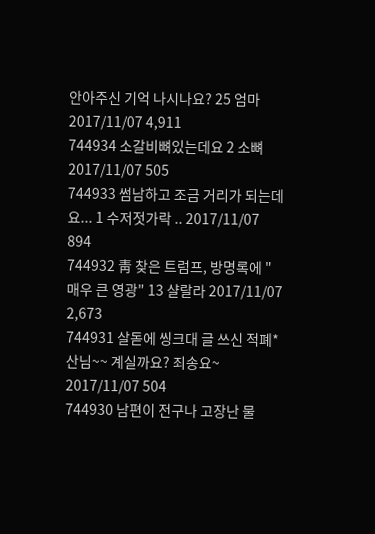안아주신 기억 나시나요? 25 엄마 2017/11/07 4,911
744934 소갈비뼈있는데요 2 소뼈 2017/11/07 505
744933 썸남하고 조금 거리가 되는데요... 1 수저젓가락 .. 2017/11/07 894
744932 靑 찾은 트럼프, 방명록에 "매우 큰 영광" 13 샬랄라 2017/11/07 2,673
744931 살돋에 씽크대 글 쓰신 적폐*산님~~ 계실까요? 죄송요~ 2017/11/07 504
744930 남편이 전구나 고장난 물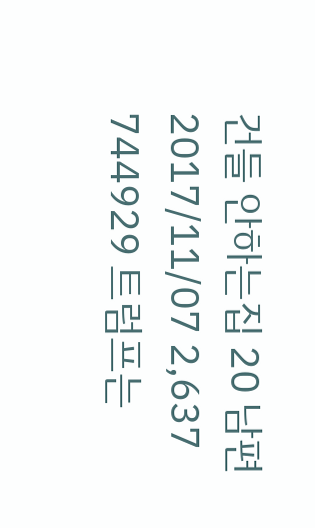건들 안하는집 20 남편 2017/11/07 2,637
744929 트럼프는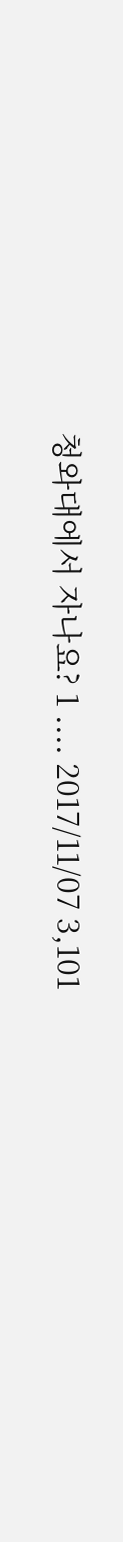청와대에서 자나요? 1 .... 2017/11/07 3,101